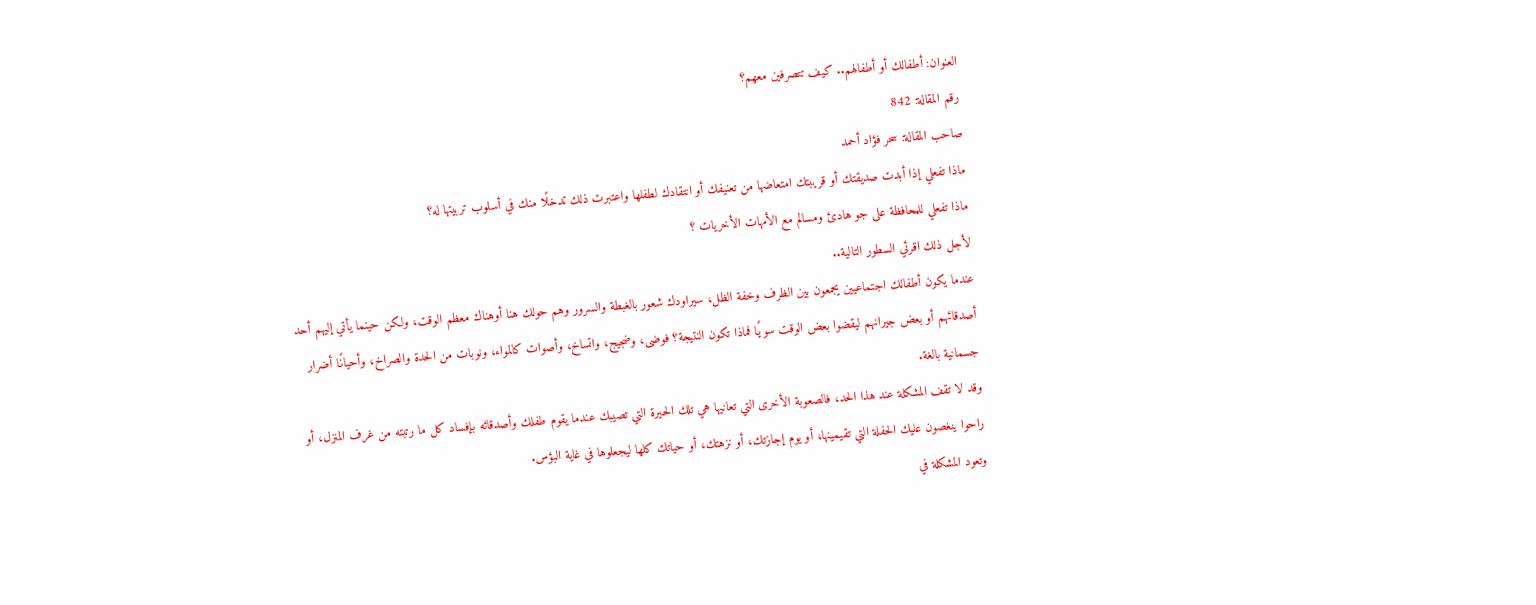العنوان: أطفالك أو أطفالهم.. كيف تتصرفين معهم؟
رقم المقالة: 842
صاحب المقالة: سحر فؤاد أحمد
ماذا تفعلي إذا أبدت صديقتك أو قريبتك امتعاضها من تعنيفك أو انتقادك لطفلها واعتبرت ذلك تدخلًا منك في أسلوب تربيتها له؟
ماذا تفعلي للمحافظة على جو هادئ ومسالم مع الأمهات الأخريات ؟
لأجل ذلك اقرئي السطور التالية..
عندما يكون أطفالك اجتماعيين يجمعون بين الظرف وخفة الظل، سيراودك شعور بالغبطة والسرور وهم حولك هنا أوهناك معظم الوقت، ولكن حينما يأتي إليهم أحد أصدقائهم أو بعض جيرانهم ليقضوا بعض الوقت سويًا فماذا تكون النتيجة؟ فوضى، وضجيج، واتساخ، وأصوات كالمواء، ونوبات من الحدة والصراخ، وأحيانًا أضرار جسمانية بالغة.
وقد لا تقف المشكلة عند هذا الحد، فالصعوبة الأخرى التي تعانيها هي تلك الحيرة التي تصيبك عندما يقوم طفلك وأصدقائه بإفساد كل ما رتبته من غرف المنزل، أو راحوا ينغصون عليك الحفلة التي تقيمينها، أو يوم إجازتك، أو نزهتك، أو حياتك كلها ليجعلوها في غاية البؤس.
وتعود المشكلة في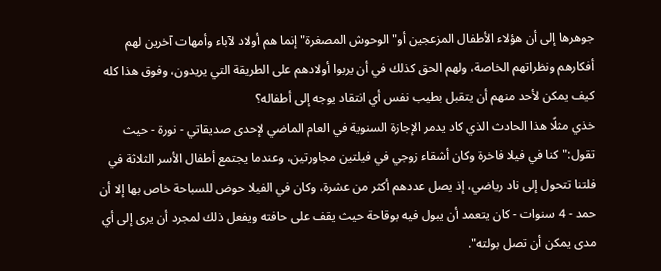جوهرها إلى أن هؤلاء الأطفال المزعجين أو"الوحوش المصغرة"إنما هم أولاد لآباء وأمهات آخرين لهم أفكارهم ونظراتهم الخاصة، ولهم الحق كذلك في أن يربوا أولادهم على الطريقة التي يريدون، وفوق هذا كله كيف يمكن لأحد منهم أن يتقبل بطيب نفس أي انتقاد يوجه إلى أطفاله؟
خذي مثلًا هذا الحادث الذي كاد يدمر الإجازة السنوية في العام الماضي لإحدى صديقاتي - نورة - حيث تقول:"كنا في فيلا فاخرة وكان أشقاء زوجي في فيلتين مجاورتين، وعندما يجتمع أطفال الأسر الثلاثة في فلتنا تتحول إلى ناد رياضي، إذ يصل عددهم أكثر من عشرة، وكان في الفيلا حوض للسباحة خاص بها إلا أن حمد - 4 سنوات - كان يتعمد أن يبول فيه بوقاحة حيث يقف على حافته ويفعل ذلك لمجرد أن يرى إلى أي مدى يمكن أن تصل بولته".